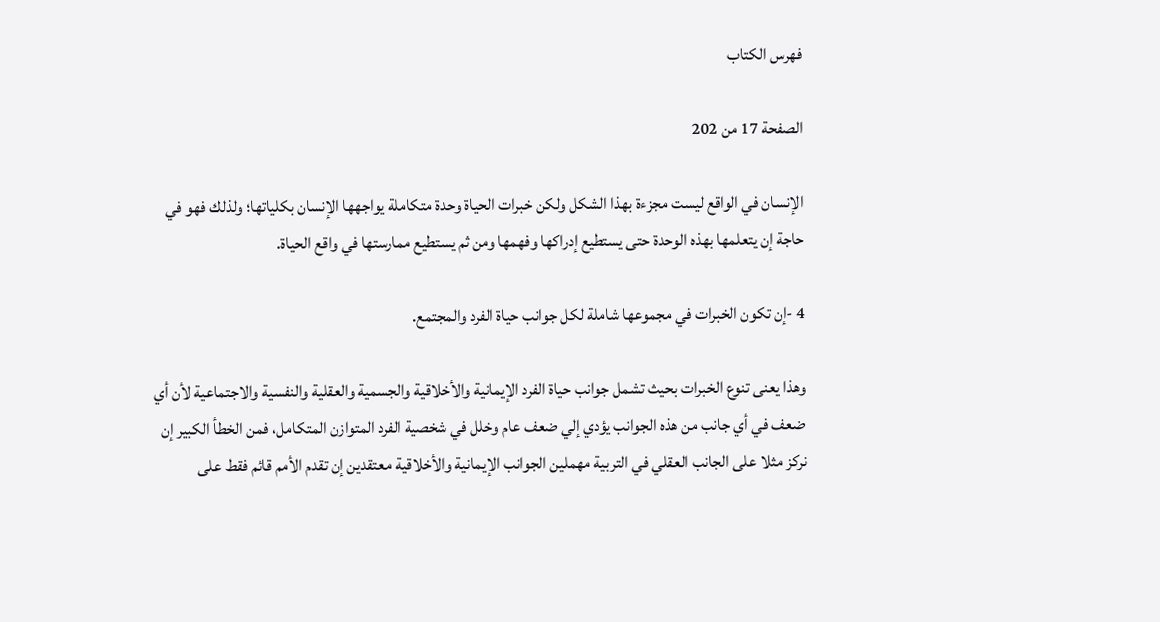فهرس الكتاب

الصفحة 17 من 202

الإنسان في الواقع ليست مجزءة بهذا الشكل ولكن خبرات الحياة وحدة متكاملة يواجهها الإنسان بكلياتها؛ ولذلك فهو في حاجة إن يتعلمها بهذه الوحدة حتى يستطيع إدراكها وفهمها ومن ثم يستطيع ممارستها في واقع الحياة.

4 -إن تكون الخبرات في مجموعها شاملة لكل جوانب حياة الفرد والمجتمع.

وهذا يعنى تنوع الخبرات بحيث تشمل جوانب حياة الفرد الإيمانية والأخلاقية والجسمية والعقلية والنفسية والاجتماعية لأن أي ضعف في أي جانب من هذه الجوانب يؤدي إلي ضعف عام وخلل في شخصية الفرد المتوازن المتكامل، فمن الخطأ الكبير إن نركز مثلا على الجانب العقلي في التربية مهملين الجوانب الإيمانية والأخلاقية معتقدين إن تقدم الأمم قائم فقط على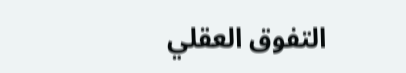التفوق العقلي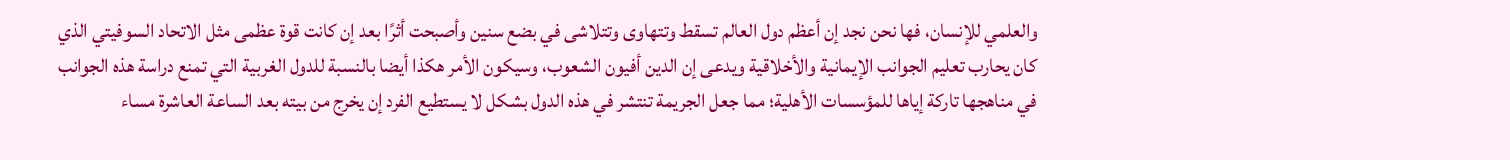والعلمي للإنسان، فها نحن نجد إن أعظم دول العالم تسقط وتتهاوى وتتلاشى في بضع سنين وأصبحت أثرًا بعد إن كانت قوة عظمى مثل الاتحاد السوفيتي الذي كان يحارب تعليم الجوانب الإيمانية والأخلاقية ويدعى إن الدين أفيون الشعوب، وسيكون الأمر هكذا أيضا بالنسبة للدول الغربية التي تمنع دراسة هذه الجوانب في مناهجها تاركة إياها للمؤسسات الأهلية؛ مما جعل الجريمة تنتشر في هذه الدول بشكل لا يستطيع الفرد إن يخرج من بيته بعد الساعة العاشرة مساء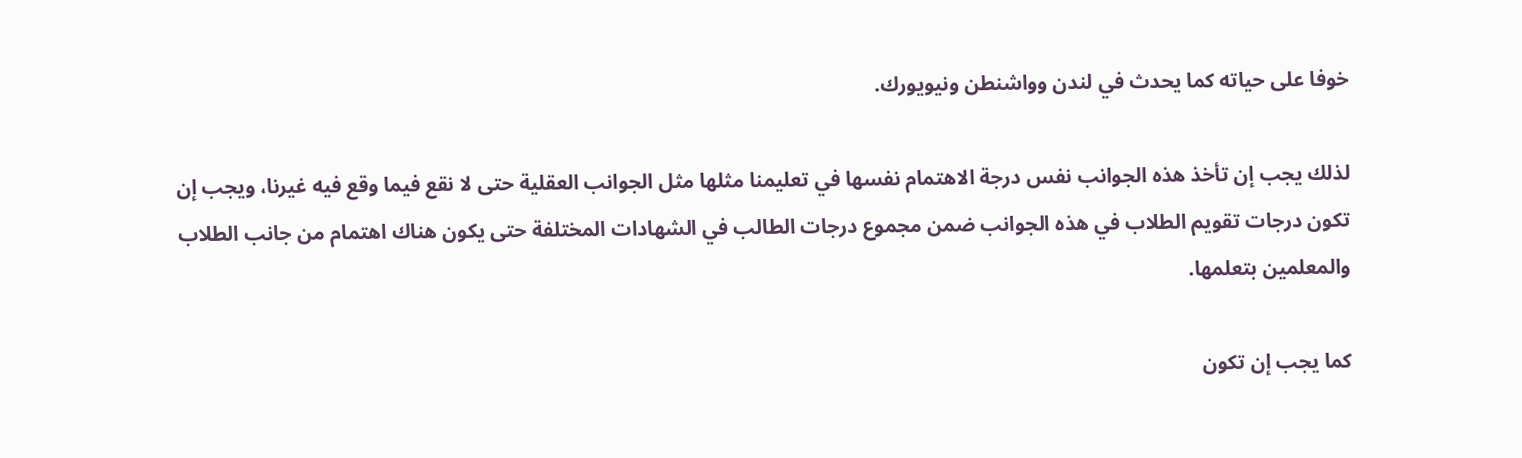خوفا على حياته كما يحدث في لندن وواشنطن ونيويورك.

لذلك يجب إن تأخذ هذه الجوانب نفس درجة الاهتمام نفسها في تعليمنا مثلها مثل الجوانب العقلية حتى لا نقع فيما وقع فيه غيرنا، ويجب إن تكون درجات تقويم الطلاب في هذه الجوانب ضمن مجموع درجات الطالب في الشهادات المختلفة حتى يكون هناك اهتمام من جانب الطلاب والمعلمين بتعلمها.

كما يجب إن تكون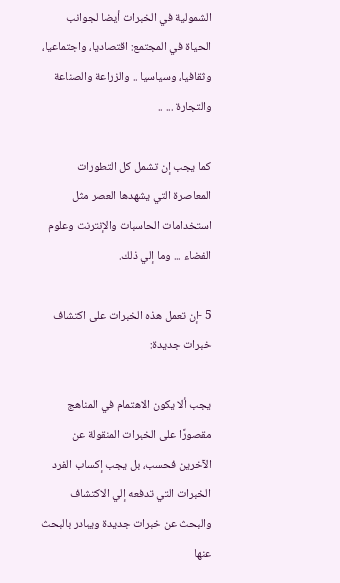الشمولية في الخبرات أيضا لجوانب الحياة في المجتمع: اقتصاديا، واجتماعيا، وثقافيا، وسياسيا .. والزراعة والصناعة والتجارة ... ..

كما يجب إن تشمل كل التطورات المعاصرة التي يشهدها العصر مثل استخدامات الحاسبات والإنترنت وعلوم الفضاء ... وما إلي ذلك.

5 -إن تعمل هذه الخبرات على اكتشاف خبرات جديدة:

يجب ألا يكون الاهتمام في المناهج مقصورًا على الخبرات المنقولة عن الآخرين فحسب، بل يجب إكساب الفرد الخبرات التي تدفعه إلي الاكتشاف والبحث عن خبرات جديدة ويبادر بالبحث عنها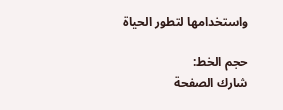واستخدامها لتطور الحياة

حجم الخط:
شارك الصفحة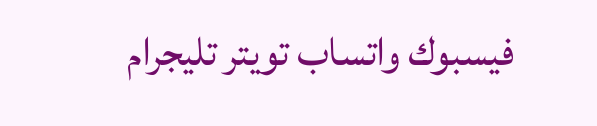فيسبوك واتساب تويتر تليجرام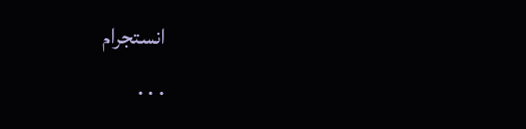انستجرام
. . .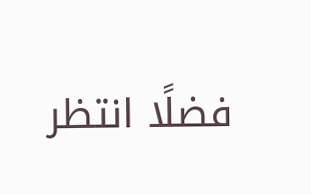فضلًا انتظر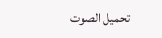تحميل الصوت